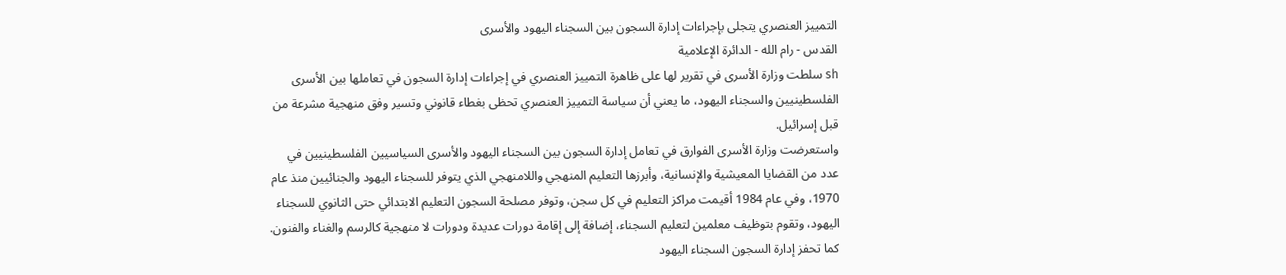التمييز العنصري يتجلى بإجراءات إدارة السجون بين السجناء اليهود والأسرى
القدس - رام الله - الدائرة الإعلامية
sh سلطت وزارة الأسرى في تقرير لها على ظاهرة التمييز العنصري في إجراءات إدارة السجون في تعاملها بين الأسرى الفلسطينيين والسجناء اليهود، ما يعني أن سياسة التمييز العنصري تحظى بغطاء قانوني وتسير وفق منهجية مشرعة من قبل إسرائيل.
واستعرضت وزارة الأسرى الفوارق في تعامل إدارة السجون بين السجناء اليهود والأسرى السياسيين الفلسطينيين في عدد من القضايا المعيشية والإنسانية، وأبرزها التعليم المنهجي واللامنهجي الذي يتوفر للسجناء اليهود والجنائيين منذ عام 1970، وفي عام 1984 أقيمت مراكز التعليم في كل سجن، وتوفر مصلحة السجون التعليم الابتدائي حتى الثانوي للسجناء اليهود، وتقوم بتوظيف معلمين لتعليم السجناء، إضافة إلى إقامة دورات عديدة ودورات لا منهجية كالرسم والغناء والفنون.
كما تحفز إدارة السجون السجناء اليهود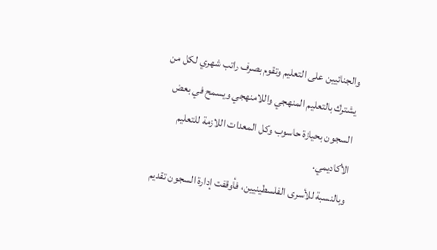والجنائيين على التعليم وتقوم بصرف راتب شهري لكل من يشترك بالتعليم المنهجي واللامنهجي ويسمح في بعض السجون بحيازة حاسوب وكل المعدات اللازمة للتعليم الأكاديمي.
وبالنسبة للأسرى الفلسطينيين، فأوقفت إدارة السجون تقديم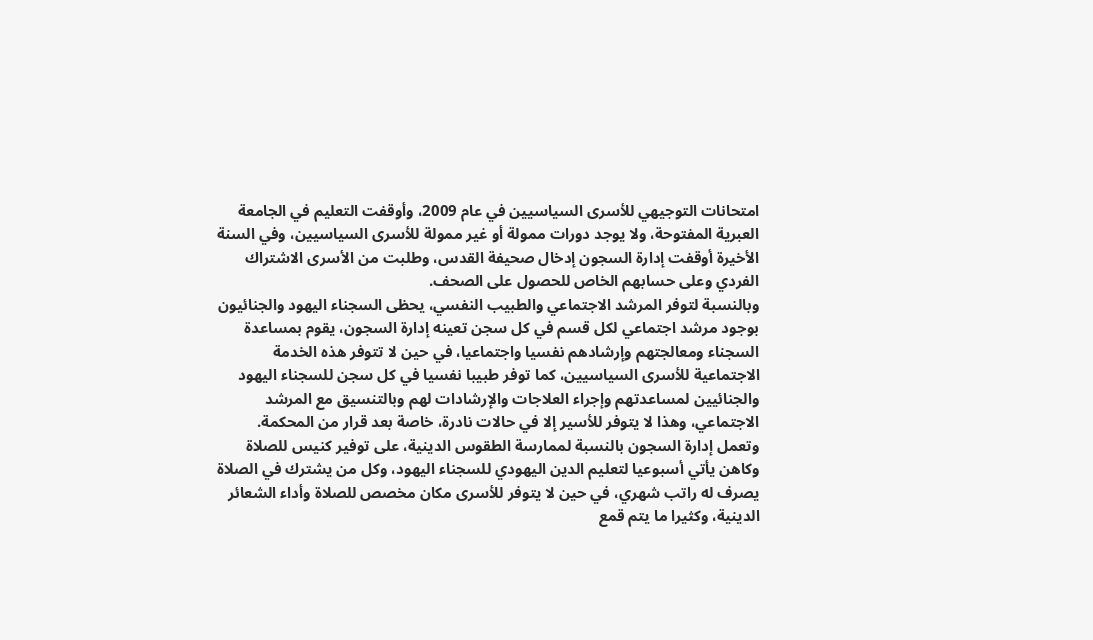امتحانات التوجيهي للأسرى السياسيين في عام 2009، وأوقفت التعليم في الجامعة العبرية المفتوحة، ولا يوجد دورات ممولة أو غير ممولة للأسرى السياسيين، وفي السنة الأخيرة أوقفت إدارة السجون إدخال صحيفة القدس، وطلبت من الأسرى الاشتراك الفردي وعلى حسابهم الخاص للحصول على الصحف.
وبالنسبة لتوفر المرشد الاجتماعي والطبيب النفسي، يحظى السجناء اليهود والجنائيون بوجود مرشد اجتماعي لكل قسم في كل سجن تعينه إدارة السجون، يقوم بمساعدة السجناء ومعالجتهم وإرشادهم نفسيا واجتماعيا، في حين لا تتوفر هذه الخدمة الاجتماعية للأسرى السياسيين، كما توفر طبيبا نفسيا في كل سجن للسجناء اليهود والجنائيين لمساعدتهم وإجراء العلاجات والإرشادات لهم وبالتنسيق مع المرشد الاجتماعي، وهذا لا يتوفر للأسير إلا في حالات نادرة، خاصة بعد قرار من المحكمة.
وتعمل إدارة السجون بالنسبة لممارسة الطقوس الدينية، على توفير كنيس للصلاة وكاهن يأتي أسبوعيا لتعليم الدين اليهودي للسجناء اليهود، وكل من يشترك في الصلاة يصرف له راتب شهري، في حين لا يتوفر للأسرى مكان مخصص للصلاة وأداء الشعائر الدينية، وكثيرا ما يتم قمع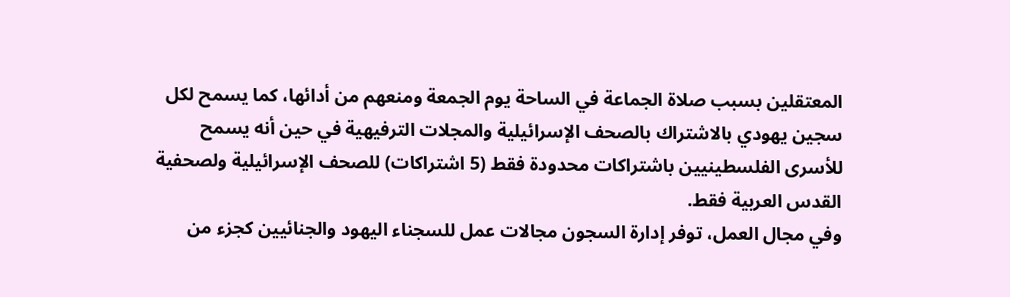المعتقلين بسبب صلاة الجماعة في الساحة يوم الجمعة ومنعهم من أدائها، كما يسمح لكل سجين يهودي بالاشتراك بالصحف الإسرائيلية والمجلات الترفيهية في حين أنه يسمح للأسرى الفلسطينيين باشتراكات محدودة فقط (5 اشتراكات) للصحف الإسرائيلية ولصحفية القدس العربية فقط.
وفي مجال العمل، توفر إدارة السجون مجالات عمل للسجناء اليهود والجنائيين كجزء من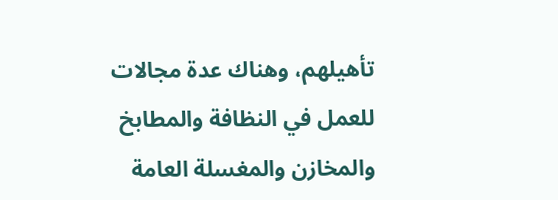تأهيلهم، وهناك عدة مجالات للعمل في النظافة والمطابخ والمخازن والمغسلة العامة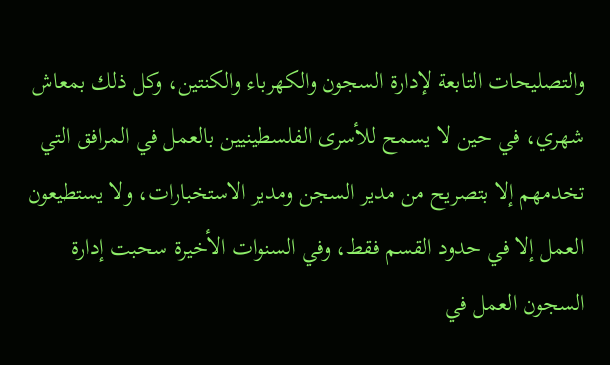والتصليحات التابعة لإدارة السجون والكهرباء والكنتين، وكل ذلك بمعاش شهري، في حين لا يسمح للأسرى الفلسطينيين بالعمل في المرافق التي تخدمهم إلا بتصريح من مدير السجن ومدير الاستخبارات، ولا يستطيعون العمل إلا في حدود القسم فقط، وفي السنوات الأخيرة سحبت إدارة السجون العمل في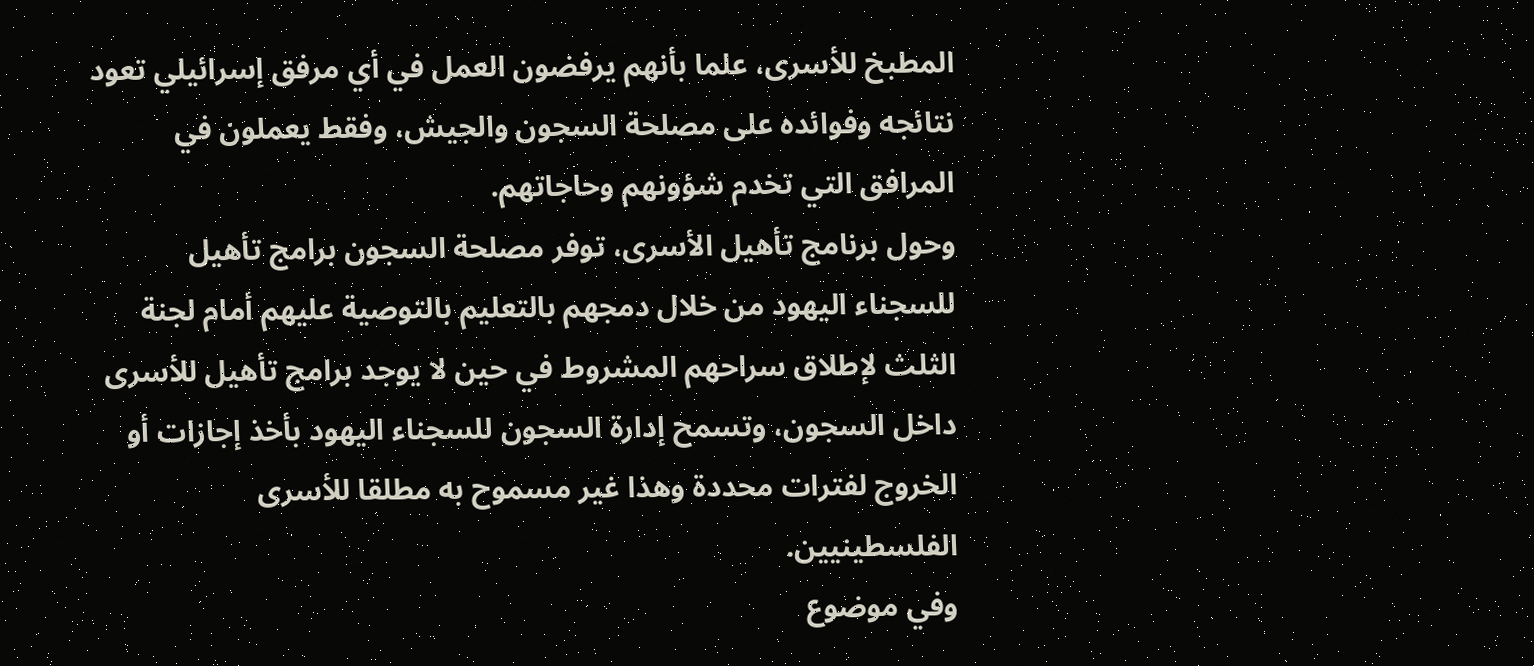المطبخ للأسرى، علما بأنهم يرفضون العمل في أي مرفق إسرائيلي تعود نتائجه وفوائده على مصلحة السجون والجيش، وفقط يعملون في المرافق التي تخدم شؤونهم وحاجاتهم.
وحول برنامج تأهيل الأسرى، توفر مصلحة السجون برامج تأهيل للسجناء اليهود من خلال دمجهم بالتعليم بالتوصية عليهم أمام لجنة الثلث لإطلاق سراحهم المشروط في حين لا يوجد برامج تأهيل للأسرى داخل السجون، وتسمح إدارة السجون للسجناء اليهود بأخذ إجازات أو الخروج لفترات محددة وهذا غير مسموح به مطلقا للأسرى الفلسطينيين.
وفي موضوع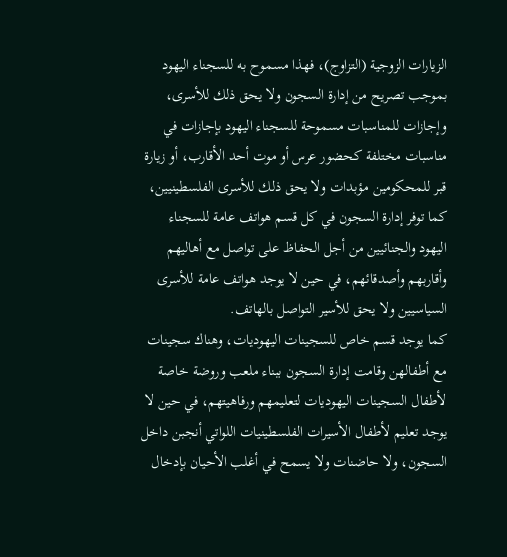الزيارات الزوجية (التزاوج)، فهذا مسموح به للسجناء اليهود بموجب تصريح من إدارة السجون ولا يحق ذلك للأسرى، وإجازات للمناسبات مسموحة للسجناء اليهود بإجازات في مناسبات مختلفة كحضور عرس أو موت أحد الأقارب، أو زيارة قبر للمحكومين مؤبدات ولا يحق ذلك للأسرى الفلسطينيين، كما توفر إدارة السجون في كل قسم هواتف عامة للسجناء اليهود والجنائيين من أجل الحفاظ على تواصل مع أهاليهم وأقاربهم وأصدقائهم، في حين لا يوجد هواتف عامة للأسرى السياسيين ولا يحق للأسير التواصل بالهاتف.
كما يوجد قسم خاص للسجينات اليهوديات، وهناك سجينات مع أطفالهن وقامت إدارة السجون ببناء ملعب وروضة خاصة لأطفال السجينات اليهوديات لتعليمهم ورفاهيتهم، في حين لا يوجد تعليم لأطفال الأسيرات الفلسطينيات اللواتي أنجبن داخل السجون، ولا حاضنات ولا يسمح في أغلب الأحيان بإدخال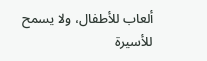ألعاب للأطفال، ولا يسمح للأسيرة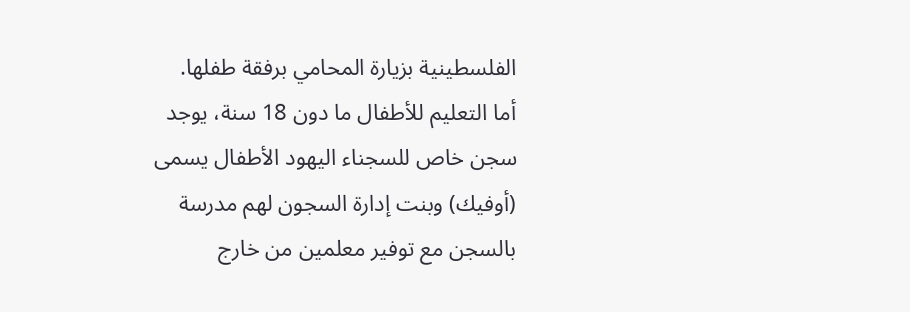الفلسطينية بزيارة المحامي برفقة طفلها.
أما التعليم للأطفال ما دون 18 سنة، يوجد سجن خاص للسجناء اليهود الأطفال يسمى (أوفيك) وبنت إدارة السجون لهم مدرسة بالسجن مع توفير معلمين من خارج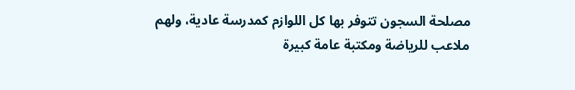مصلحة السجون تتوفر بها كل اللوازم كمدرسة عادية، ولهم ملاعب للرياضة ومكتبة عامة كبيرة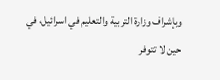وبإشراف وزارة التربية والتعليم في اسرائيل، في حين لا تتوفر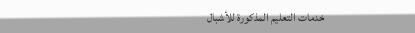خدمات التعليم المذكورة للأشبال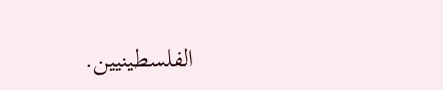الفلسطينيين.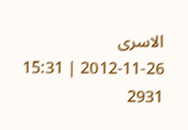الاسرى
2012-11-26 | 15:31
2931